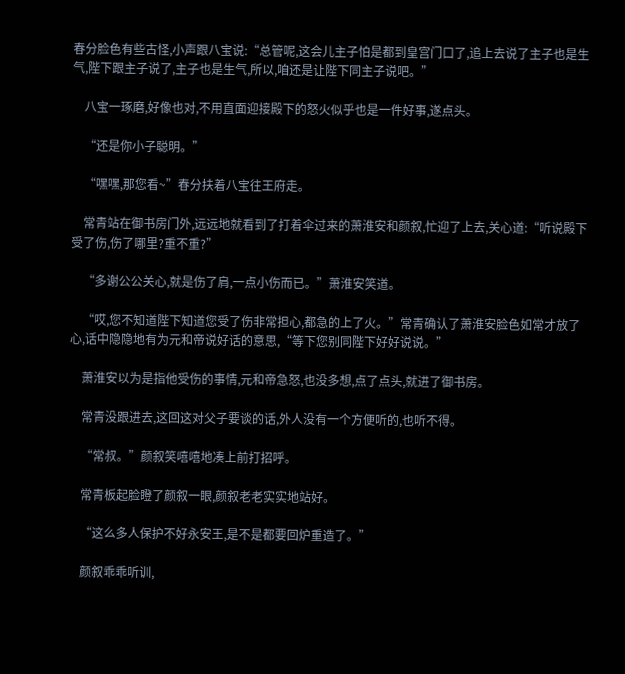春分脸色有些古怪,小声跟八宝说:“总管呢,这会儿主子怕是都到皇宫门口了,追上去说了主子也是生气,陛下跟主子说了,主子也是生气,所以,咱还是让陛下同主子说吧。”

    八宝一琢磨,好像也对,不用直面迎接殿下的怒火似乎也是一件好事,遂点头。

    “还是你小子聪明。”

    “嘿嘿,那您看~”春分扶着八宝往王府走。

    常青站在御书房门外,远远地就看到了打着伞过来的萧淮安和颜叙,忙迎了上去,关心道:“听说殿下受了伤,伤了哪里?重不重?”

    “多谢公公关心,就是伤了肩,一点小伤而已。”萧淮安笑道。

    “哎,您不知道陛下知道您受了伤非常担心,都急的上了火。”常青确认了萧淮安脸色如常才放了心,话中隐隐地有为元和帝说好话的意思,“等下您别同陛下好好说说。”

    萧淮安以为是指他受伤的事情,元和帝急怒,也没多想,点了点头,就进了御书房。

    常青没跟进去,这回这对父子要谈的话,外人没有一个方便听的,也听不得。

    “常叔。”颜叙笑嘻嘻地凑上前打招呼。

    常青板起脸瞪了颜叙一眼,颜叙老老实实地站好。

    “这么多人保护不好永安王,是不是都要回炉重造了。”

    颜叙乖乖听训,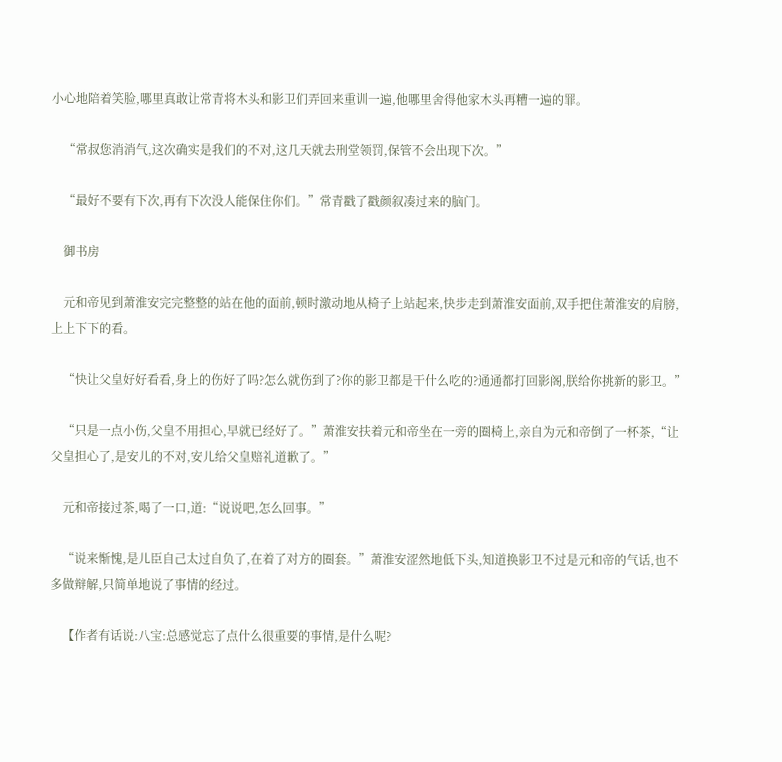小心地陪着笑脸,哪里真敢让常青将木头和影卫们弄回来重训一遍,他哪里舍得他家木头再糟一遍的罪。

    “常叔您消消气,这次确实是我们的不对,这几天就去刑堂领罚,保管不会出现下次。”

    “最好不要有下次,再有下次没人能保住你们。”常青戳了戳颜叙凑过来的脑门。

    御书房

    元和帝见到萧淮安完完整整的站在他的面前,顿时激动地从椅子上站起来,快步走到萧淮安面前,双手把住萧淮安的肩膀,上上下下的看。

    “快让父皇好好看看,身上的伤好了吗?怎么就伤到了?你的影卫都是干什么吃的?通通都打回影阁,朕给你挑新的影卫。”

    “只是一点小伤,父皇不用担心,早就已经好了。”萧淮安扶着元和帝坐在一旁的圈椅上,亲自为元和帝倒了一杯茶,“让父皇担心了,是安儿的不对,安儿给父皇赔礼道歉了。”

    元和帝接过茶,喝了一口,道:“说说吧,怎么回事。”

    “说来惭愧,是儿臣自己太过自负了,在着了对方的圈套。”萧淮安涩然地低下头,知道换影卫不过是元和帝的气话,也不多做辩解,只简单地说了事情的经过。

    【作者有话说:八宝:总感觉忘了点什么很重要的事情,是什么呢?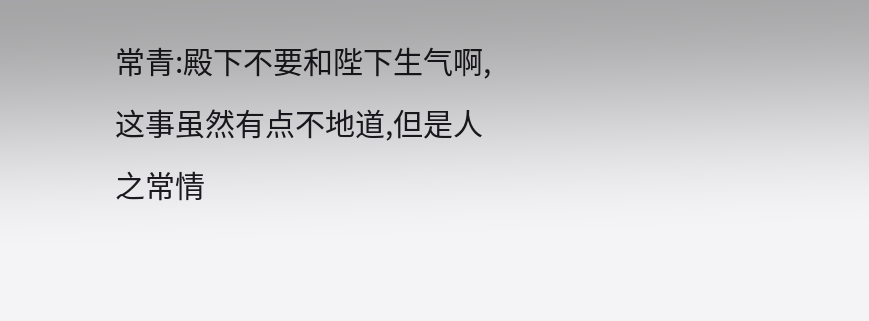常青:殿下不要和陛下生气啊,这事虽然有点不地道,但是人之常情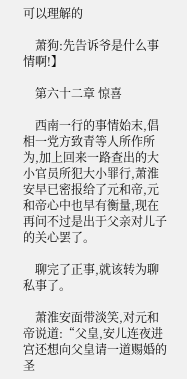可以理解的

    萧狗:先告诉爷是什么事情啊!】

    第六十二章 惊喜

    西南一行的事情始末,倡相一党方致青等人所作所为,加上回来一路查出的大小官员所犯大小罪行,萧淮安早已密报给了元和帝,元和帝心中也早有衡量,现在再问不过是出于父亲对儿子的关心罢了。

    聊完了正事,就该转为聊私事了。

    萧淮安面带淡笑,对元和帝说道:“父皇,安儿连夜进宫还想向父皇请一道赐婚的圣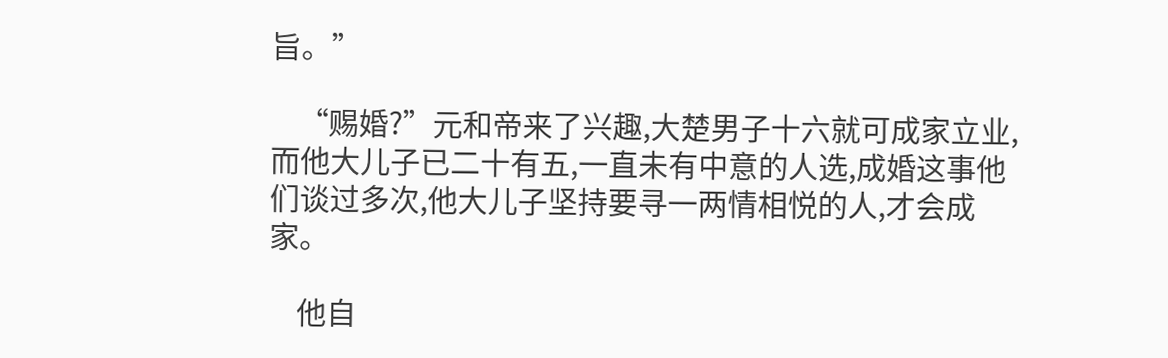旨。”

    “赐婚?”元和帝来了兴趣,大楚男子十六就可成家立业,而他大儿子已二十有五,一直未有中意的人选,成婚这事他们谈过多次,他大儿子坚持要寻一两情相悦的人,才会成家。

    他自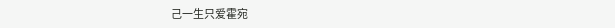己一生只爱霍宛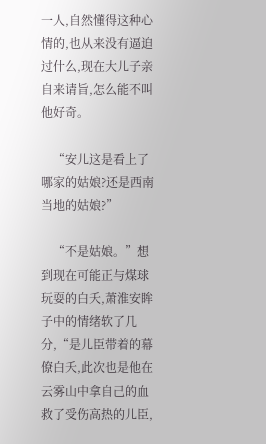一人,自然懂得这种心情的,也从来没有逼迫过什么,现在大儿子亲自来请旨,怎么能不叫他好奇。

    “安儿这是看上了哪家的姑娘?还是西南当地的姑娘?”

    “不是姑娘。”想到现在可能正与煤球玩耍的白夭,萧淮安眸子中的情绪软了几分,“是儿臣带着的幕僚白夭,此次也是他在云雾山中拿自己的血救了受伤高热的儿臣,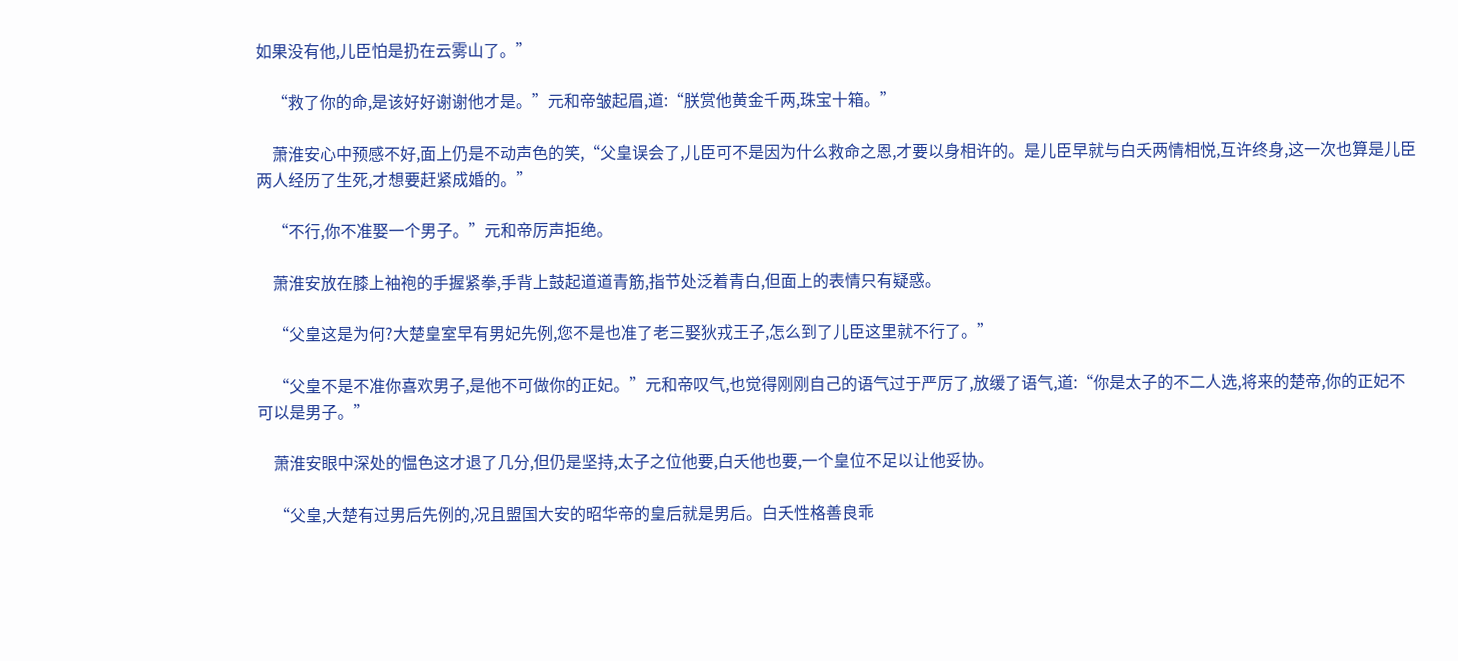如果没有他,儿臣怕是扔在云雾山了。”

    “救了你的命,是该好好谢谢他才是。”元和帝皱起眉,道:“朕赏他黄金千两,珠宝十箱。”

    萧淮安心中预感不好,面上仍是不动声色的笑,“父皇误会了,儿臣可不是因为什么救命之恩,才要以身相许的。是儿臣早就与白夭两情相悦,互许终身,这一次也算是儿臣两人经历了生死,才想要赶紧成婚的。”

    “不行,你不准娶一个男子。”元和帝厉声拒绝。

    萧淮安放在膝上袖袍的手握紧拳,手背上鼓起道道青筋,指节处泛着青白,但面上的表情只有疑惑。

    “父皇这是为何?大楚皇室早有男妃先例,您不是也准了老三娶狄戎王子,怎么到了儿臣这里就不行了。”

    “父皇不是不准你喜欢男子,是他不可做你的正妃。”元和帝叹气,也觉得刚刚自己的语气过于严厉了,放缓了语气,道:“你是太子的不二人选,将来的楚帝,你的正妃不可以是男子。”

    萧淮安眼中深处的愠色这才退了几分,但仍是坚持,太子之位他要,白夭他也要,一个皇位不足以让他妥协。

    “父皇,大楚有过男后先例的,况且盟国大安的昭华帝的皇后就是男后。白夭性格善良乖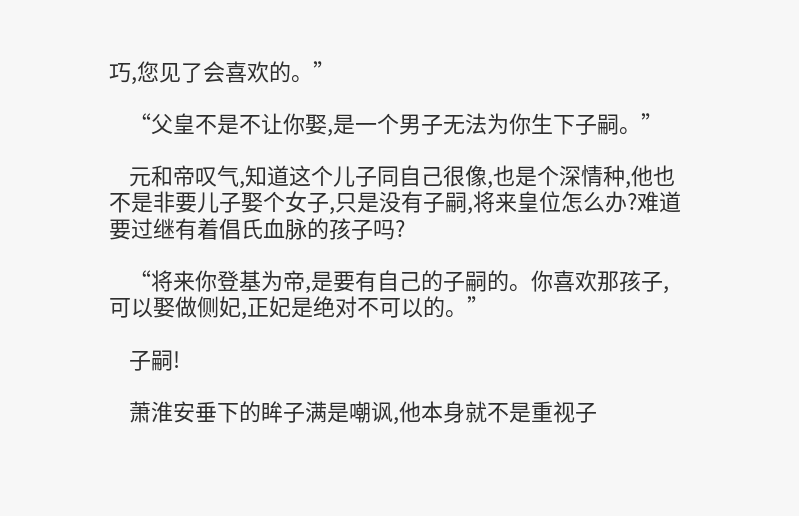巧,您见了会喜欢的。”

    “父皇不是不让你娶,是一个男子无法为你生下子嗣。”

    元和帝叹气,知道这个儿子同自己很像,也是个深情种,他也不是非要儿子娶个女子,只是没有子嗣,将来皇位怎么办?难道要过继有着倡氏血脉的孩子吗?

    “将来你登基为帝,是要有自己的子嗣的。你喜欢那孩子,可以娶做侧妃,正妃是绝对不可以的。”

    子嗣!

    萧淮安垂下的眸子满是嘲讽,他本身就不是重视子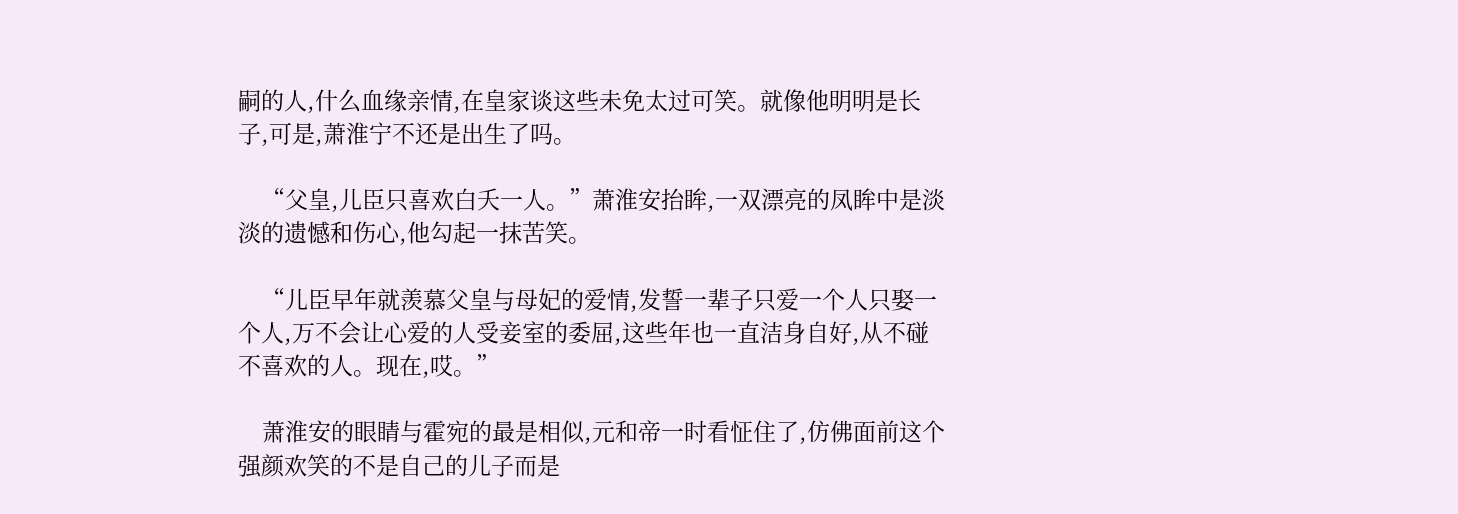嗣的人,什么血缘亲情,在皇家谈这些未免太过可笑。就像他明明是长子,可是,萧淮宁不还是出生了吗。

    “父皇,儿臣只喜欢白夭一人。”萧淮安抬眸,一双漂亮的凤眸中是淡淡的遗憾和伤心,他勾起一抹苦笑。

    “儿臣早年就羡慕父皇与母妃的爱情,发誓一辈子只爱一个人只娶一个人,万不会让心爱的人受妾室的委屈,这些年也一直洁身自好,从不碰不喜欢的人。现在,哎。”

    萧淮安的眼睛与霍宛的最是相似,元和帝一时看怔住了,仿佛面前这个强颜欢笑的不是自己的儿子而是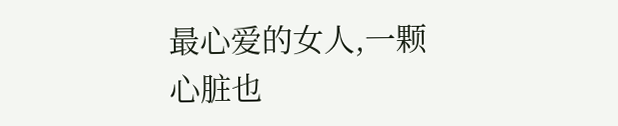最心爱的女人,一颗心脏也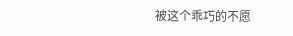被这个乖巧的不愿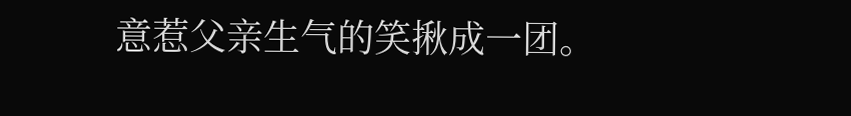意惹父亲生气的笑揪成一团。